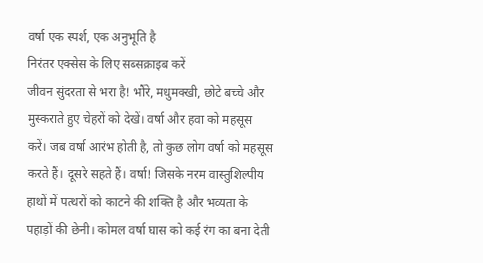वर्षा एक स्पर्श, एक अनुभूति है
निरंतर एक्सेस के लिए सब्सक्राइब करें
जीवन सुंदरता से भरा है! भौंरे, मधुमक्खी, छोटे बच्चे और मुस्कराते हुए चेहरों को देखें। वर्षा और हवा को महसूस करें। जब वर्षा आरंभ होती है, तो कुछ लोग वर्षा को महसूस करते हैं। दूसरे सहते हैं। वर्षा! जिसके नरम वास्तुशिल्पीय हाथों में पत्थरों को काटने की शक्ति है और भव्यता के पहाड़ों की छेनी। कोमल वर्षा घास को कई रंग का बना देती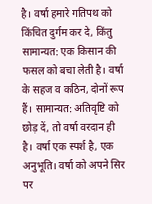है। वर्षा हमारे गतिपथ को किंचित दुर्गम कर दे, किंतु सामान्यत: एक किसान की फसल को बचा लेती है। वर्षा के सहज व कठिन, दोनों रूप हैं। सामान्यत: अतिवृष्टि को छोड़ दें, तो वर्षा वरदान ही है। वर्षा एक स्पर्श है, एक अनुभूति। वर्षा को अपने सिर पर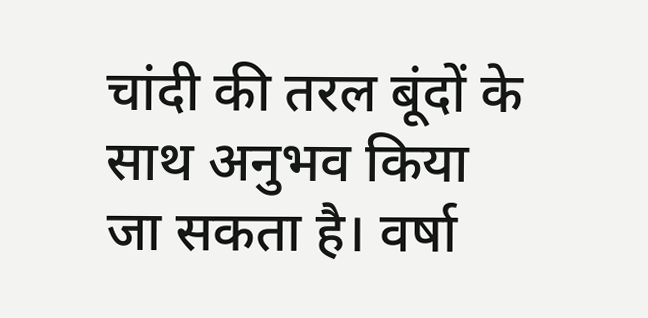चांदी की तरल बूंदों के साथ अनुभव किया जा सकता है। वर्षा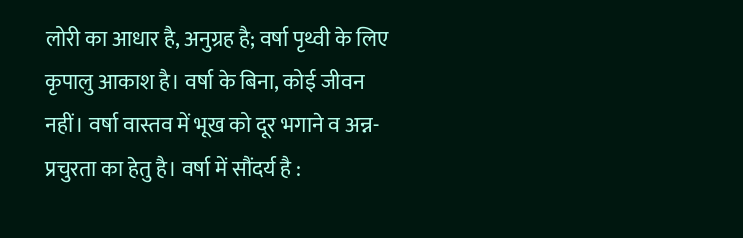लोरी का आधार है, अनुग्रह है; वर्षा पृथ्वी के लिए कृपालु आकाश है। वर्षा के बिना, कोई जीवन नहीं। वर्षा वास्तव में भूख को दूर भगाने व अन्न-प्रचुरता का हेतु है। वर्षा में सौंदर्य है :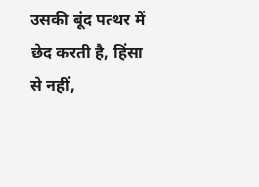उसकी बूंद पत्थर में छेद करती है, हिंसा से नहीं,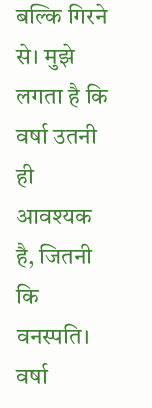बल्कि गिरने से। मुझे लगता है कि वर्षा उतनी ही आवश्यक है, जितनी कि वनस्पति। वर्षा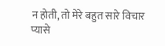न होती, तो मेरे बहुत सारे विचार प्यासे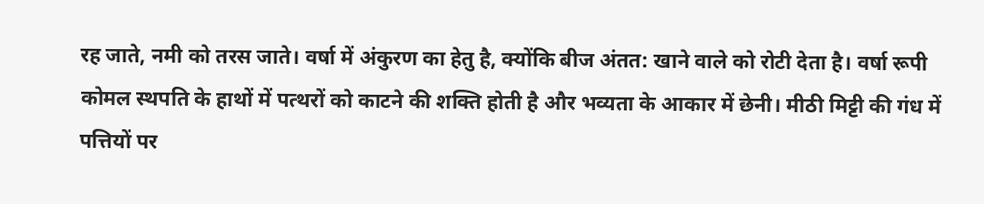रह जाते, नमी को तरस जाते। वर्षा में अंकुरण का हेतु है, क्योंकि बीज अंतत: खाने वाले को रोटी देता है। वर्षा रूपी कोमल स्थपति के हाथों में पत्थरों को काटने की शक्ति होती है और भव्यता के आकार में छेनी। मीठी मिट्टी की गंध में पत्तियों पर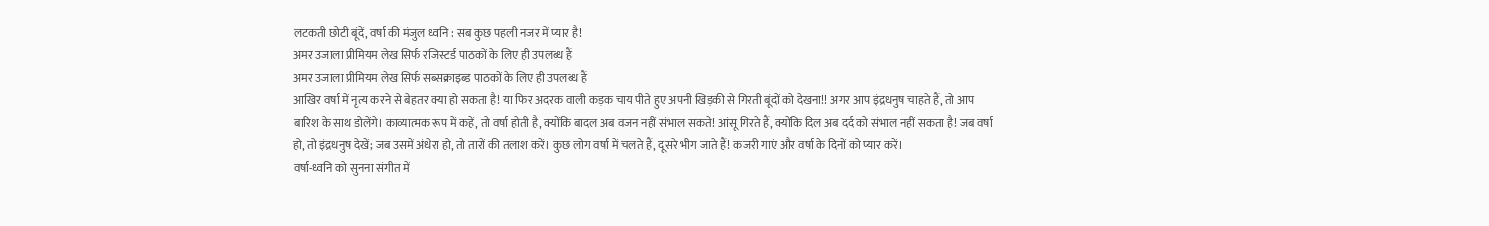लटकती छोटी बूंदें, वर्षा की मंजुल ध्वनि : सब कुछ पहली नजर में प्यार है!
अमर उजाला प्रीमियम लेख सिर्फ रजिस्टर्ड पाठकों के लिए ही उपलब्ध हैं
अमर उजाला प्रीमियम लेख सिर्फ सब्सक्राइब्ड पाठकों के लिए ही उपलब्ध हैं
आखिर वर्षा में नृत्य करने से बेहतर क्या हो सकता है! या फिर अदरक वाली कड़क चाय पीते हुए अपनी खिड़की से गिरती बूंदों को देखना!! अगर आप इंद्रधनुष चाहते हैं, तो आप बारिश के साथ डोलेंगे। काव्यात्मक रूप में कहें, तो वर्षा होती है, क्योंकि बादल अब वजन नहीं संभाल सकते! आंसू गिरते हैं, क्योंकि दिल अब दर्द को संभाल नहीं सकता है! जब वर्षा हो, तो इंद्रधनुष देखें; जब उसमें अंधेरा हो, तो तारों की तलाश करें। कुछ लोग वर्षा में चलते हैं, दूसरे भीग जाते हैं! कजरी गाएं और वर्षा के दिनों को प्यार करें।
वर्षा-ध्वनि को सुनना संगीत में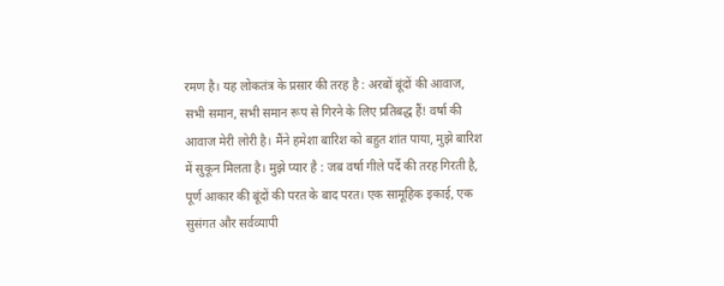रमण है। यह लोकतंत्र के प्रसार की तरह है : अरबों बूंदों की आवाज, सभी समान, सभी समान रूप से गिरने के लिए प्रतिबद्ध हैं! वर्षा की आवाज मेरी लोरी है। मैंने हमेशा बारिश को बहुत शांत पाया, मुझे बारिश में सुकून मिलता है। मुझे प्यार है : जब वर्षा गीले पर्दे की तरह गिरती है, पूर्ण आकार की बूंदों की परत के बाद परत। एक सामूहिक इकाई, एक सुसंगत और सर्वव्यापी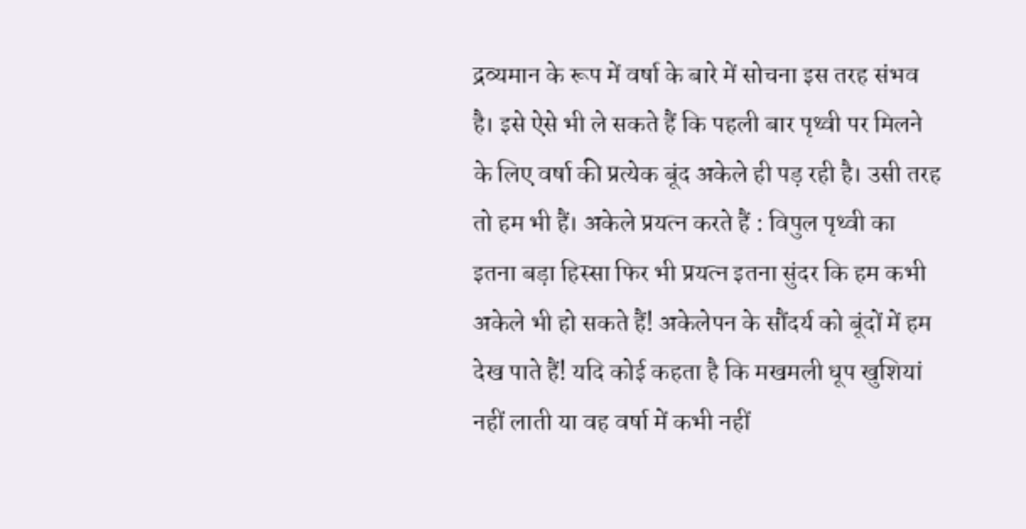द्रव्यमान के रूप में वर्षा के बारे में सोचना इस तरह संभव है। इसे ऐसे भी ले सकते हैं कि पहली बार पृथ्वी पर मिलने के लिए वर्षा की प्रत्येक बूंद अकेले ही पड़ रही है। उसी तरह तो हम भी हैं। अकेले प्रयत्न करते हैं : विपुल पृथ्वी का इतना बड़ा हिस्सा फिर भी प्रयत्न इतना सुंदर कि हम कभी अकेले भी हो सकते हैं! अकेलेपन के सौंदर्य को बूंदों में हम देख पाते हैं! यदि कोई कहता है कि मखमली धूप खुशियां नहीं लाती या वह वर्षा में कभी नहीं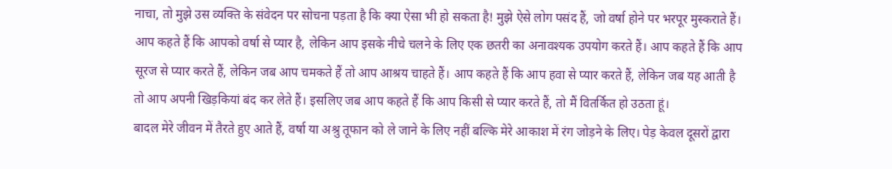नाचा, तो मुझे उस व्यक्ति के संवेदन पर सोचना पड़ता है कि क्या ऐसा भी हो सकता है! मुझे ऐसे लोग पसंद हैं, जो वर्षा होने पर भरपूर मुस्कराते हैं। आप कहते हैं कि आपको वर्षा से प्यार है, लेकिन आप इसके नीचे चलने के लिए एक छतरी का अनावश्यक उपयोग करते हैं। आप कहते हैं कि आप सूरज से प्यार करते हैं, लेकिन जब आप चमकते हैं तो आप आश्रय चाहते हैं। आप कहते हैं कि आप हवा से प्यार करते हैं, लेकिन जब यह आती है तो आप अपनी खिड़कियां बंद कर लेते हैं। इसलिए जब आप कहते हैं कि आप किसी से प्यार करते हैं, तो मैं वितर्कित हो उठता हूं।
बादल मेरे जीवन में तैरते हुए आते हैं, वर्षा या अश्रु तूफान को ले जाने के लिए नहीं बल्कि मेरे आकाश में रंग जोड़ने के लिए। पेड़ केवल दूसरों द्वारा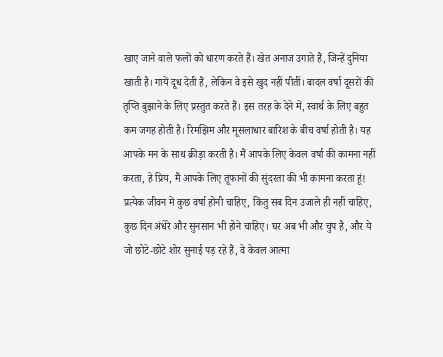खाए जाने वाले फलों को धारण करते हैं। खेत अनाज उगाते हैं, जिन्हें दुनिया खाती है। गायें दूध देती हैं, लेकिन वे इसे खुद नहीं पीतीं। बादल वर्षा दूसरों की तृप्ति बुझाने के लिए प्रस्तुत करते हैं। इस तरह के देने में, स्वार्थ के लिए बहुत कम जगह होती है। रिमझिम और मूसलाधार बारिश के बीच वर्षा होती है। यह आपके मन के साथ क्रीड़ा करती है। मैं आपके लिए केवल वर्षा की कामना नहीं करता, हे प्रिय, मैं आपके लिए तूफानों की सुंदरता की भी कामना करता हूं! प्रत्येक जीवन में कुछ वर्षा होनी चाहिए, किंतु सब दिन उजाले ही नहीं चाहिए, कुछ दिन अंधेरे और सुनसान भी होने चाहिए। घर अब भी और चुप है, और ये जो छोटे-छोटे शोर सुनाई पड़ रहे हैं, वे केवल आत्मा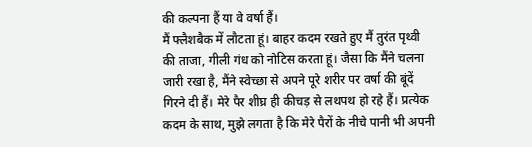की कल्पना हैं या वे वर्षा हैं।
मैं फ्लैशबैक में लौटता हूं। बाहर कदम रखते हुए मैं तुरंत पृथ्वी की ताजा, गीली गंध को नोटिस करता हूं। जैसा कि मैंने चलना जारी रखा है, मैंने स्वेच्छा से अपने पूरे शरीर पर वर्षा की बूंदें गिरने दी हैं। मेरे पैर शीघ्र ही कीचड़ से लथपथ हो रहे हैं। प्रत्येक कदम के साथ, मुझे लगता है कि मेरे पैरों के नीचे पानी भी अपनी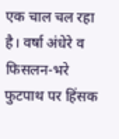एक चाल चल रहा है। वर्षा अंधेरे व फिसलन-भरे फुटपाथ पर हिंसक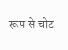रूप से चोट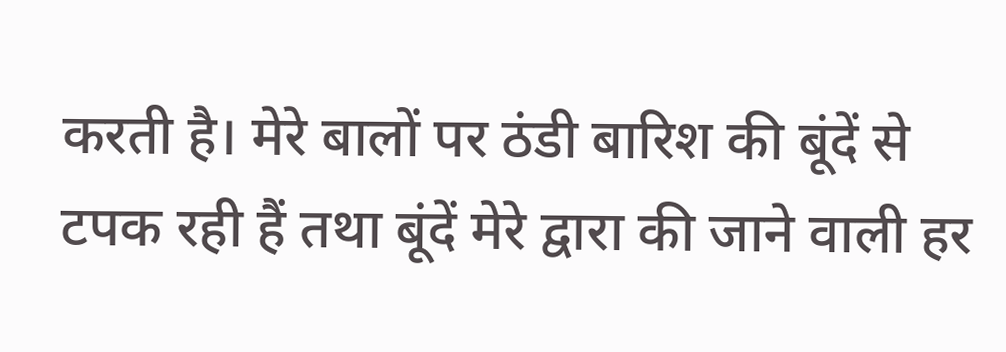करती है। मेरे बालों पर ठंडी बारिश की बूंदें से टपक रही हैं तथा बूंदें मेरे द्वारा की जाने वाली हर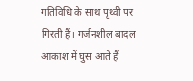गतिविधि के साथ पृथ्वी पर गिरती हैं। गर्जनशील बादल आकाश में घुस आते हैं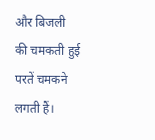और बिजली की चमकती हुई परतें चमकने लगती हैं।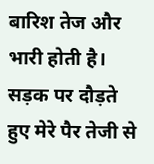बारिश तेज और भारी होती है। सड़क पर दौड़ते हुए मेरे पैर तेजी से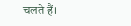चलते हैं।